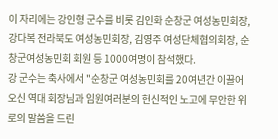이 자리에는 강인형 군수를 비롯 김인화 순창군 여성농민회장, 강다복 전라북도 여성농민회장, 김영주 여성단체협의회장, 순창군여성농민회 회원 등 1000여명이 참석했다.
강 군수는 축사에서 "순창군 여성농민회를 20여년간 이끌어 오신 역대 회장님과 임원여러분의 헌신적인 노고에 무안한 위로의 말씀을 드린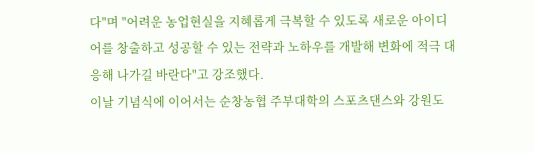다"며 "어려운 농업현실을 지혜롭게 극복할 수 있도록 새로운 아이디어를 창출하고 성공할 수 있는 전략과 노하우를 개발해 변화에 적극 대응해 나가길 바란다"고 강조했다.
이날 기념식에 이어서는 순창농협 주부대학의 스포츠댄스와 강원도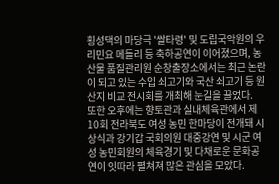횡성댁의 마당극 '쌀타령' 및 도립국악원의 우리민요 메들리 등 축하공연이 이어졌으며, 농산물 품질관리원 순창출장소에서는 최근 논란이 되고 있는 수입 쇠고기와 국산 쇠고기 등 원산지 비교 전시회를 개최해 눈길을 끌었다.
또한 오후에는 향토관과 실내체육관에서 제10회 전라북도 여성 농민 한마당이 전개돼 시상식과 강기갑 국회의원 대중강연 및 시군 여성 농민회원의 체육경기 및 다채로운 문화공연이 잇따라 펼쳐져 많은 관심을 모았다.